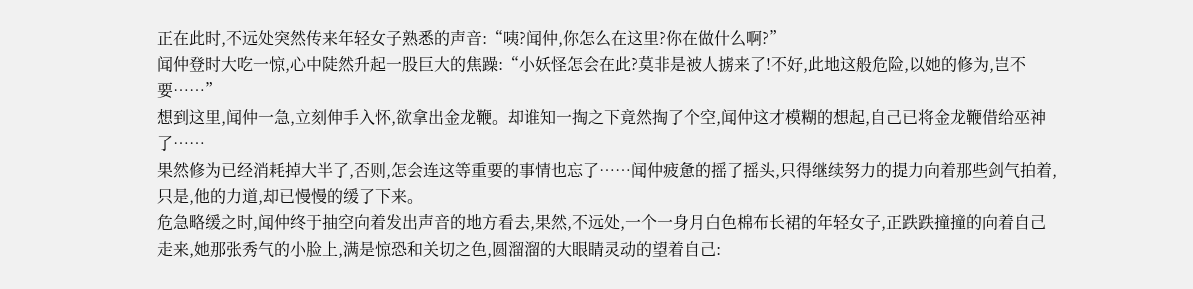正在此时,不远处突然传来年轻女子熟悉的声音:“咦?闻仲,你怎么在这里?你在做什么啊?”
闻仲登时大吃一惊,心中陡然升起一股巨大的焦躁:“小妖怪怎会在此?莫非是被人掳来了!不好,此地这般危险,以她的修为,岂不要……”
想到这里,闻仲一急,立刻伸手入怀,欲拿出金龙鞭。却谁知一掏之下竟然掏了个空,闻仲这才模糊的想起,自己已将金龙鞭借给巫神了……
果然修为已经消耗掉大半了,否则,怎会连这等重要的事情也忘了……闻仲疲惫的摇了摇头,只得继续努力的提力向着那些剑气拍着,只是,他的力道,却已慢慢的缓了下来。
危急略缓之时,闻仲终于抽空向着发出声音的地方看去,果然,不远处,一个一身月白色棉布长裙的年轻女子,正跌跌撞撞的向着自己走来,她那张秀气的小脸上,满是惊恐和关切之色,圆溜溜的大眼睛灵动的望着自己: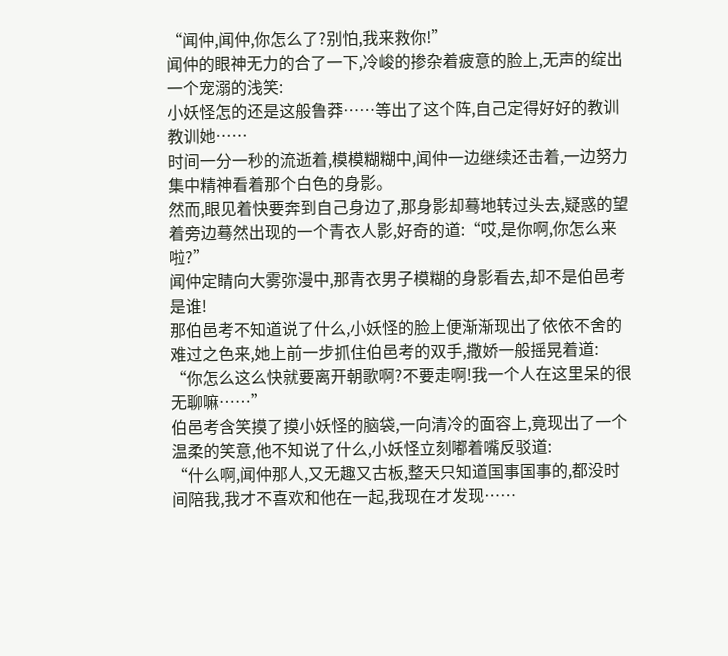“闻仲,闻仲,你怎么了?别怕,我来救你!”
闻仲的眼神无力的合了一下,冷峻的掺杂着疲意的脸上,无声的绽出一个宠溺的浅笑:
小妖怪怎的还是这般鲁莽……等出了这个阵,自己定得好好的教训教训她……
时间一分一秒的流逝着,模模糊糊中,闻仲一边继续还击着,一边努力集中精神看着那个白色的身影。
然而,眼见着快要奔到自己身边了,那身影却蓦地转过头去,疑惑的望着旁边蓦然出现的一个青衣人影,好奇的道:“哎,是你啊,你怎么来啦?”
闻仲定睛向大雾弥漫中,那青衣男子模糊的身影看去,却不是伯邑考是谁!
那伯邑考不知道说了什么,小妖怪的脸上便渐渐现出了依依不舍的难过之色来,她上前一步抓住伯邑考的双手,撒娇一般摇晃着道:
“你怎么这么快就要离开朝歌啊?不要走啊!我一个人在这里呆的很无聊嘛……”
伯邑考含笑摸了摸小妖怪的脑袋,一向清冷的面容上,竟现出了一个温柔的笑意,他不知说了什么,小妖怪立刻嘟着嘴反驳道:
“什么啊,闻仲那人,又无趣又古板,整天只知道国事国事的,都没时间陪我,我才不喜欢和他在一起,我现在才发现……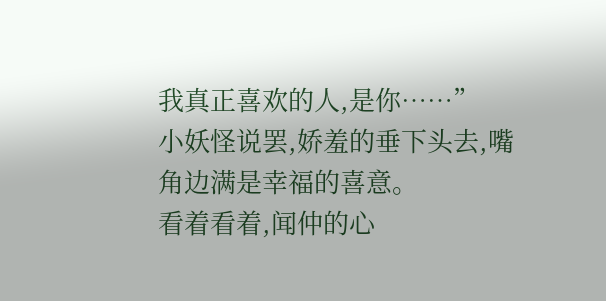我真正喜欢的人,是你……”
小妖怪说罢,娇羞的垂下头去,嘴角边满是幸福的喜意。
看着看着,闻仲的心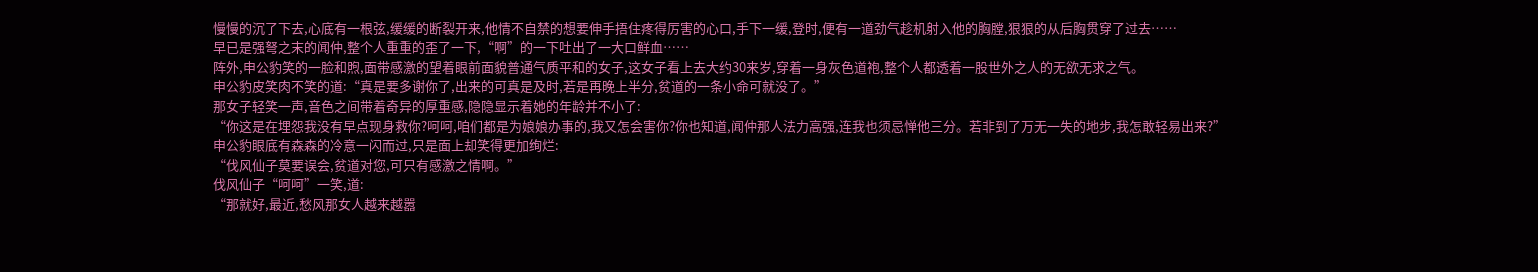慢慢的沉了下去,心底有一根弦,缓缓的断裂开来,他情不自禁的想要伸手捂住疼得厉害的心口,手下一缓,登时,便有一道劲气趁机射入他的胸膛,狠狠的从后胸贯穿了过去……
早已是强弩之末的闻仲,整个人重重的歪了一下,“啊”的一下吐出了一大口鲜血……
阵外,申公豹笑的一脸和煦,面带感激的望着眼前面貌普通气质平和的女子,这女子看上去大约30来岁,穿着一身灰色道袍,整个人都透着一股世外之人的无欲无求之气。
申公豹皮笑肉不笑的道:“真是要多谢你了,出来的可真是及时,若是再晚上半分,贫道的一条小命可就没了。”
那女子轻笑一声,音色之间带着奇异的厚重感,隐隐显示着她的年龄并不小了:
“你这是在埋怨我没有早点现身救你?呵呵,咱们都是为娘娘办事的,我又怎会害你?你也知道,闻仲那人法力高强,连我也须忌惮他三分。若非到了万无一失的地步,我怎敢轻易出来?”
申公豹眼底有森森的冷意一闪而过,只是面上却笑得更加绚烂:
“伐风仙子莫要误会,贫道对您,可只有感激之情啊。”
伐风仙子“呵呵”一笑,道:
“那就好,最近,愁风那女人越来越嚣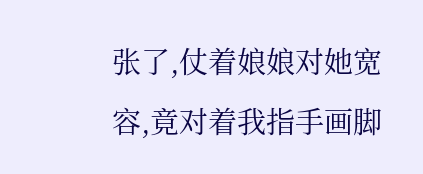张了,仗着娘娘对她宽容,竟对着我指手画脚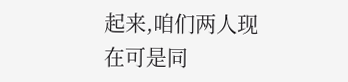起来,咱们两人现在可是同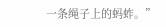一条绳子上的蚂蚱。”